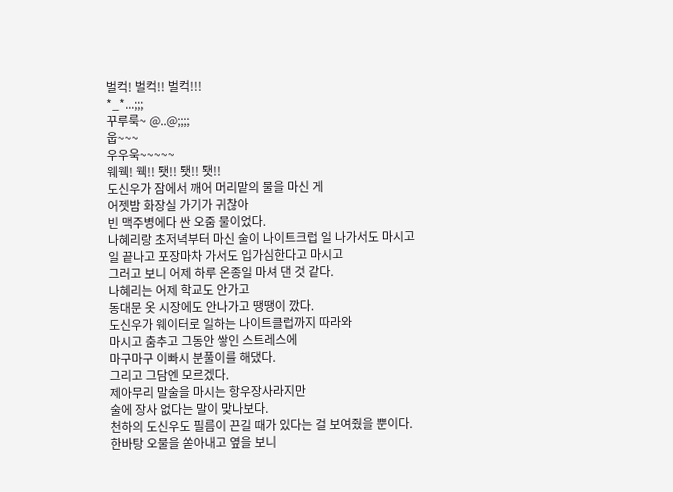벌컥! 벌컥!! 벌컥!!!
*_*...;;;
꾸루룩~ @..@;;;;
웁~~~
우우욱~~~~~
웨웩! 웩!! 퇫!! 퇫!! 퇫!!
도신우가 잠에서 깨어 머리맡의 물을 마신 게
어젯밤 화장실 가기가 귀찮아
빈 맥주병에다 싼 오줌 물이었다.
나혜리랑 초저녁부터 마신 술이 나이트크럽 일 나가서도 마시고
일 끝나고 포장마차 가서도 입가심한다고 마시고
그러고 보니 어제 하루 온종일 마셔 댄 것 같다.
나혜리는 어제 학교도 안가고
동대문 옷 시장에도 안나가고 땡땡이 깠다.
도신우가 웨이터로 일하는 나이트클럽까지 따라와
마시고 춤추고 그동안 쌓인 스트레스에
마구마구 이빠시 분풀이를 해댔다.
그리고 그담엔 모르겠다.
제아무리 말술을 마시는 항우장사라지만
술에 장사 없다는 말이 맞나보다.
천하의 도신우도 필름이 끈길 때가 있다는 걸 보여줬을 뿐이다.
한바탕 오물을 쏟아내고 옆을 보니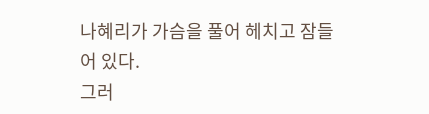나혜리가 가슴을 풀어 헤치고 잠들어 있다.
그러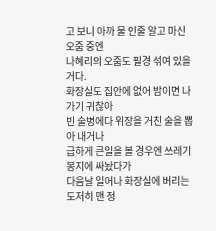고 보니 아까 물 인줄 알고 마신 오줌 중엔
나혜리의 오줌도 필경 섞여 있을 거다.
화장실도 집안에 없어 밤이면 나가기 귀찮아
빈 술병에다 위장을 거친 술을 뽑아 내거나
급하게 큰일을 볼 경우엔 쓰레기 봉지에 싸놨다가
다음날 일어나 화장실에 버리는
도저히 맨 정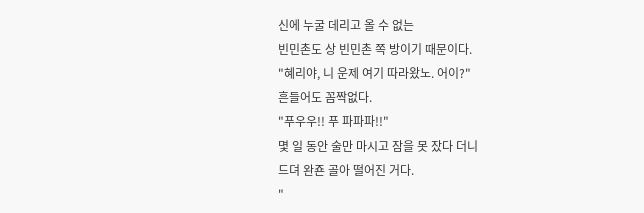신에 누굴 데리고 올 수 없는
빈민촌도 상 빈민촌 쪽 방이기 때문이다.
"혜리야, 니 운제 여기 따라왔노. 어이?"
흔들어도 꼼짝없다.
"푸우우!! 푸 파파파!!"
몇 일 동안 술만 마시고 잠을 못 잤다 더니
드뎌 완죤 골아 떨어진 거다.
"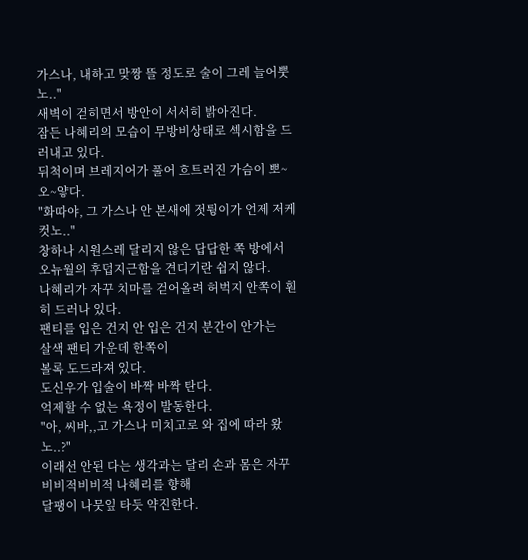가스나, 내하고 맞짱 뜰 정도로 술이 그레 늘어뿟노.."
새벽이 걷히면서 방안이 서서히 밝아진다.
잠든 나혜리의 모습이 무방비상태로 섹시함을 드러내고 있다.
뒤척이며 브레지어가 풀어 흐트러진 가슴이 뽀~오~얗다.
"화따야, 그 가스나 안 본새에 젓튕이가 언제 저케 컷노.."
창하나 시원스레 달리지 않은 답답한 쪽 방에서
오뉴월의 후덥지근함을 견디기란 쉽지 않다.
나혜리가 자꾸 치마를 걷어올려 허벅지 안쪽이 훤히 드러나 있다.
팬티를 입은 건지 안 입은 건지 분간이 안가는
살색 팬티 가운데 한쪽이
볼록 도드라져 있다.
도신우가 입술이 바짝 바짝 탄다.
억제할 수 없는 욕정이 발동한다.
"아, 씨바,,고 가스나 미치고로 와 집에 따라 왔노..?"
이래선 안된 다는 생각과는 달리 손과 몸은 자꾸
비비적비비적 나혜리를 향해
달팽이 나뭇잎 타듯 약진한다.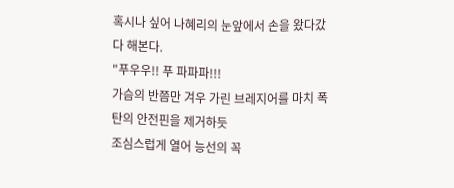혹시나 싶어 나혜리의 눈앞에서 손을 왔다갔다 해본다.
"푸우우!! 푸 파파파!!!
가슴의 반쯤만 겨우 가린 브레지어를 마치 폭탄의 안전핀을 제거하듯
조심스럽게 열어 능선의 꼭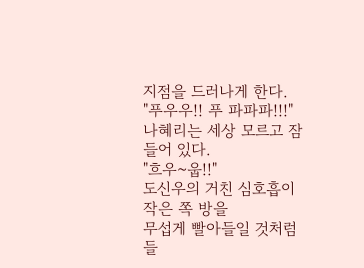지점을 드러나게 한다.
"푸우우!! 푸 파파파!!!"
나혜리는 세상 모르고 잠들어 있다.
"흐우~웁!!"
도신우의 거친 심호흡이 작은 쪽 방을
무섭게 빨아들일 것처럼 들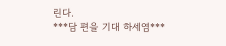린다.
***담 편을 기대 하세염***